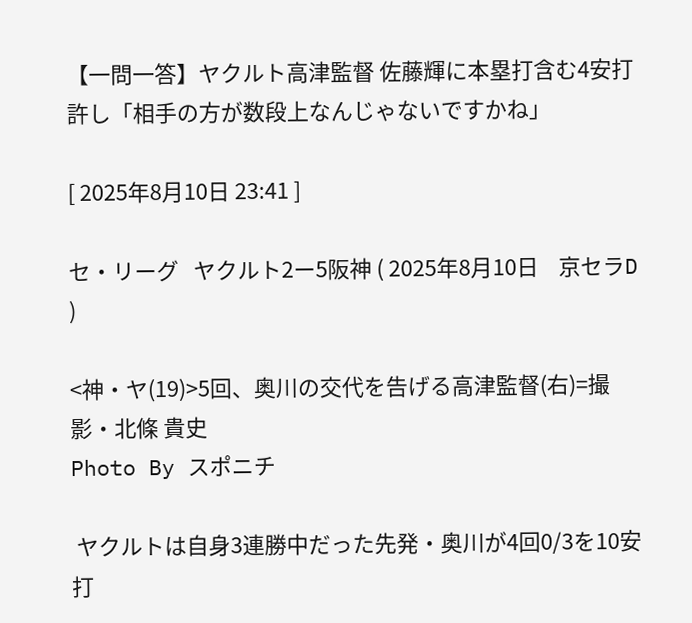【一問一答】ヤクルト高津監督 佐藤輝に本塁打含む4安打許し「相手の方が数段上なんじゃないですかね」

[ 2025年8月10日 23:41 ]

セ・リーグ   ヤクルト2ー5阪神 ( 2025年8月10日    京セラD )

<神・ヤ(19)>5回、奥川の交代を告げる高津監督(右)=撮影・北條 貴史
Photo By スポニチ

 ヤクルトは自身3連勝中だった先発・奥川が4回0/3を10安打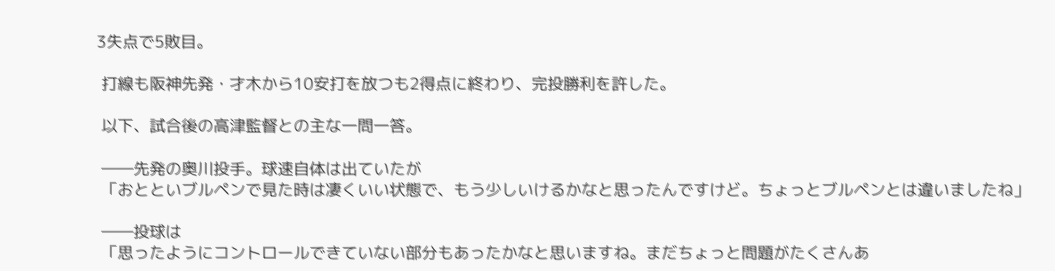3失点で5敗目。

 打線も阪神先発・才木から10安打を放つも2得点に終わり、完投勝利を許した。

 以下、試合後の高津監督との主な一問一答。

 ――先発の奥川投手。球速自体は出ていたが
 「おとといブルペンで見た時は凄くいい状態で、もう少しいけるかなと思ったんですけど。ちょっとブルペンとは違いましたね」

 ――投球は
 「思ったようにコントロールできていない部分もあったかなと思いますね。まだちょっと問題がたくさんあ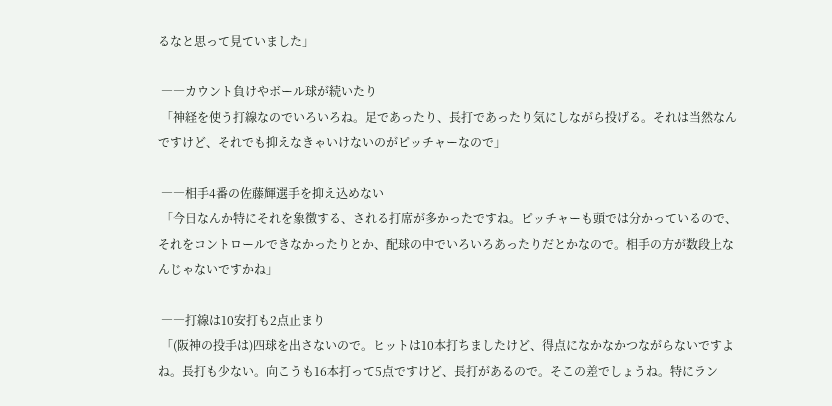るなと思って見ていました」

 ――カウント負けやボール球が続いたり
 「神経を使う打線なのでいろいろね。足であったり、長打であったり気にしながら投げる。それは当然なんですけど、それでも抑えなきゃいけないのがピッチャーなので」

 ――相手4番の佐藤輝選手を抑え込めない
 「今日なんか特にそれを象徴する、される打席が多かったですね。ピッチャーも頭では分かっているので、それをコントロールできなかったりとか、配球の中でいろいろあったりだとかなので。相手の方が数段上なんじゃないですかね」

 ――打線は10安打も2点止まり
 「(阪神の投手は)四球を出さないので。ヒットは10本打ちましたけど、得点になかなかつながらないですよね。長打も少ない。向こうも16本打って5点ですけど、長打があるので。そこの差でしょうね。特にラン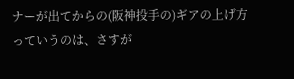ナーが出てからの(阪神投手の)ギアの上げ方っていうのは、さすが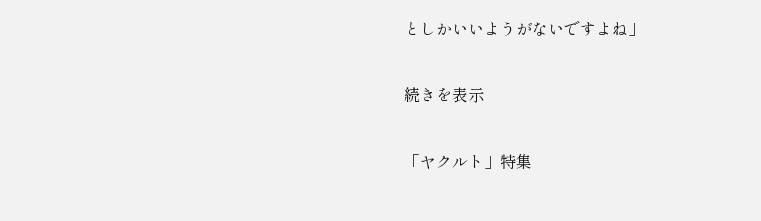としかいいようがないですよね」

続きを表示

「ヤクルト」特集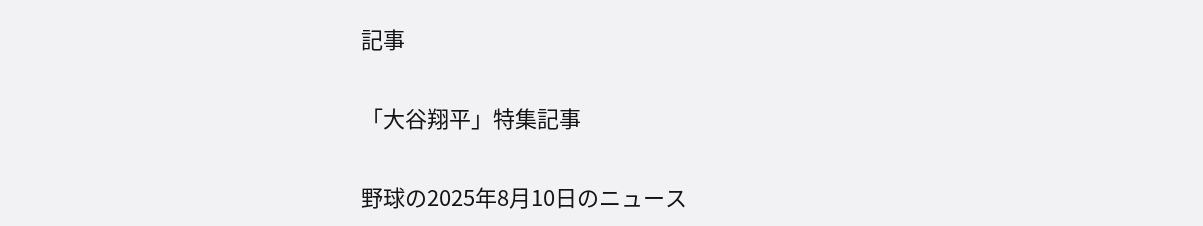記事

「大谷翔平」特集記事

野球の2025年8月10日のニュース